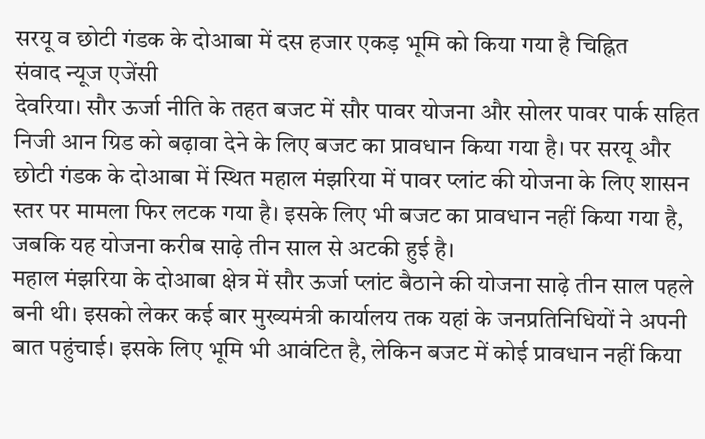सरयू व छोटी गंडक के दोआबा में दस हजार एकड़ भूमि को किया गया है चिह्नित
संवाद न्यूज एजेंसी
देवरिया। सौर ऊर्जा नीति के तहत बजट में सौर पावर योजना और सोलर पावर पार्क सहित निजी आन ग्रिड को बढ़ावा देने के लिए बजट का प्रावधान किया गया है। पर सरयू और छोटी गंडक के दोआबा में स्थित महाल मंझरिया में पावर प्लांट की योजना के लिए शासन स्तर पर मामला फिर लटक गया है। इसके लिए भी बजट का प्रावधान नहीं किया गया है, जबकि यह योजना करीब साढ़े तीन साल से अटकी हुई है।
महाल मंझरिया के दोआबा क्षेत्र में सौर ऊर्जा प्लांट बैठाने की योजना साढ़े तीन साल पहले बनी थी। इसको लेकर कई बार मुख्यमंत्री कार्यालय तक यहां के जनप्रतिनिधियों ने अपनी बात पहुंचाई। इसके लिए भूमि भी आवंटित है, लेकिन बजट में कोई प्रावधान नहीं किया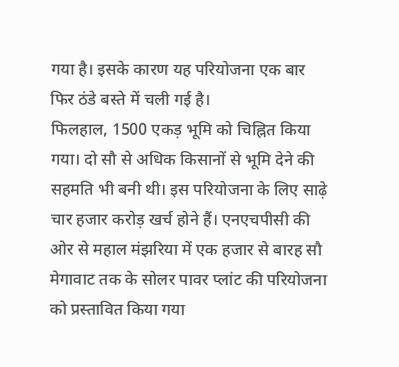गया है। इसके कारण यह परियोजना एक बार फिर ठंडे बस्ते में चली गई है।
फिलहाल, 1500 एकड़ भूमि को चिह्नित किया गया। दो सौ से अधिक किसानों से भूमि देने की सहमति भी बनी थी। इस परियोजना के लिए साढ़े चार हजार करोड़ खर्च होने हैं। एनएचपीसी की ओर से महाल मंझरिया में एक हजार से बारह सौ मेगावाट तक के सोलर पावर प्लांट की परियोजना को प्रस्तावित किया गया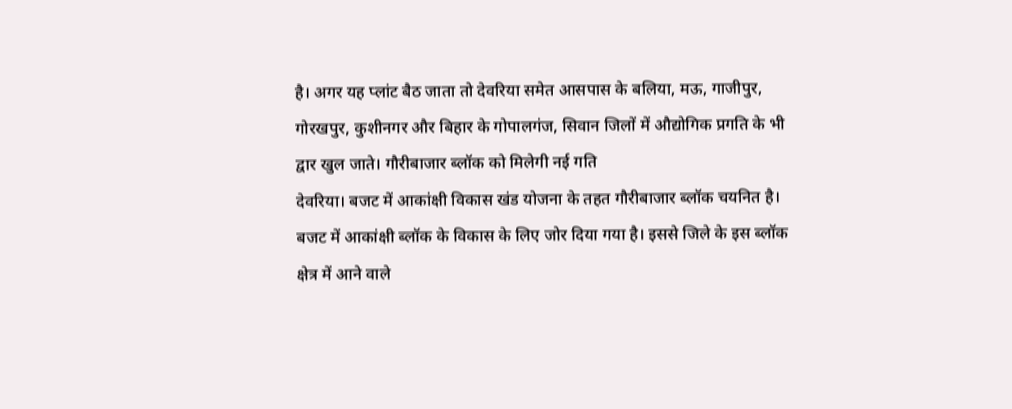है। अगर यह प्लांट बैठ जाता तो देवरिया समेत आसपास के बलिया, मऊ, गाजीपुर, गोरखपुर, कुशीनगर और बिहार के गोपालगंज, सिवान जिलों में औद्योगिक प्रगति के भी द्वार खुल जाते। गौरीबाजार ब्लॉक को मिलेगी नई गति
देवरिया। बजट में आकांक्षी विकास खंड योजना के तहत गौरीबाजार ब्लॉक चयनित है। बजट में आकांक्षी ब्लॉक के विकास के लिए जोर दिया गया है। इससे जिले के इस ब्लॉक क्षेत्र में आने वाले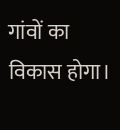गांवों का विकास होगा।